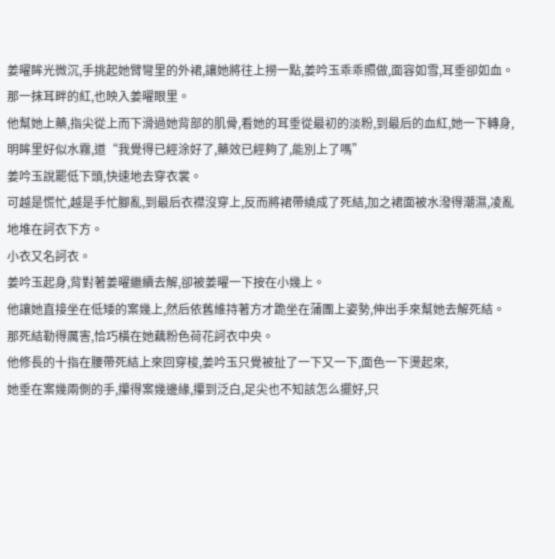姜曜眸光微沉,手挑起她臂彎里的外裙,讓她將往上撈一點,姜吟玉乖乖照做,面容如雪,耳垂卻如血。
那一抹耳畔的紅,也映入姜曜眼里。
他幫她上藥,指尖從上而下滑過她背部的肌骨,看她的耳垂從最初的淡粉,到最后的血紅,她一下轉身,明眸里好似水霧,道“我覺得已經涂好了,藥效已經夠了,能別上了嗎”
姜吟玉說罷低下頭,快速地去穿衣裳。
可越是慌忙,越是手忙腳亂,到最后衣襟沒穿上,反而將裙帶繞成了死結,加之裙面被水潑得潮濕,凌亂地堆在訶衣下方。
小衣又名訶衣。
姜吟玉起身,背對著姜曜繼續去解,卻被姜曜一下按在小幾上。
他讓她直接坐在低矮的案幾上,然后依舊維持著方才跪坐在蒲團上姿勢,伸出手來幫她去解死結。
那死結勒得厲害,恰巧橫在她藕粉色荷花訶衣中央。
他修長的十指在腰帶死結上來回穿梭,姜吟玉只覺被扯了一下又一下,面色一下燙起來,
她垂在案幾兩側的手,攥得案幾邊緣,攥到泛白,足尖也不知該怎么擺好,只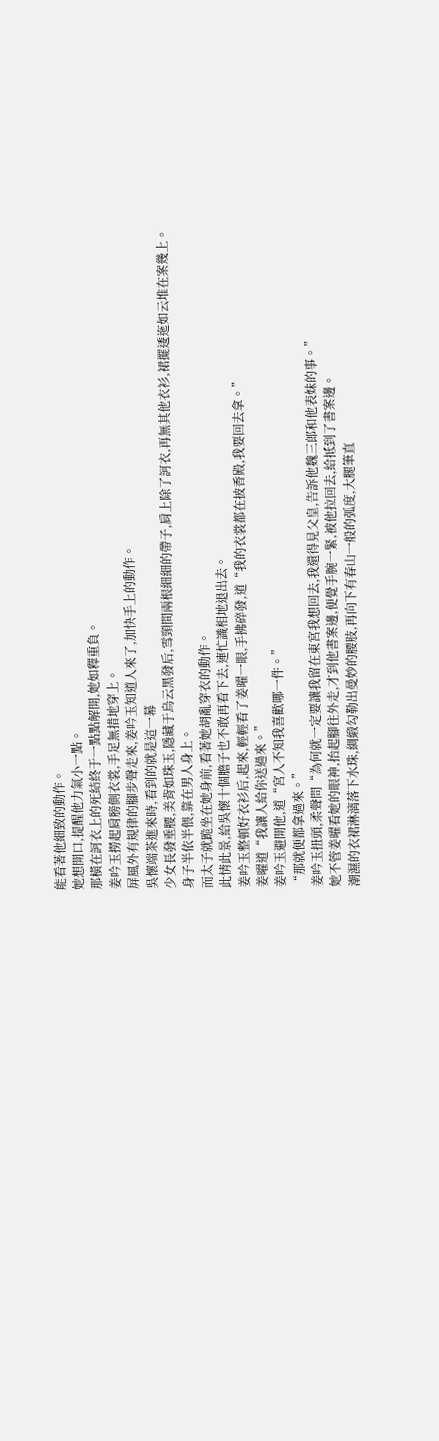能看著他細致的動作。
她想開口,提醒他力氣小一點。
那橫在訶衣上的死結終于一點點解開,她如釋重負。
姜吟玉撈起肩膀側衣裳,手足無措地穿上。
屏風外有規律的腳步聲走來,姜吟玉知道人來了,加快手上的動作。
吳懷端茶進來時,看到的就是這一幕
少女長發垂腰,美背如珠玉,隱藏于烏云黑發后,雪頸間兩根細細的帶子,肩上除了訶衣,再無其他衣衫,裙擺逶迤如云堆在案幾上。
身子半依半偎,靠在男人身上。
而太子就跪坐在她身前,看著她胡亂穿衣的動作。
此情此景,給吳懷十個膽子也不敢再看下去,連忙識相地退出去。
姜吟玉整頓好衣衫后,起來,輕輕看了姜曜一眼,手拂碎發,道“我的衣裳都在披香殿,我要回去拿。”
姜曜道“我讓人給你送過來。”
姜吟玉避開他,道“宮人不知我喜歡哪一件。”
“那就便都拿過來。”
姜吟玉扭頭,柔聲問“為何就一定要讓我留在東宮我想回去,我還得見父皇,告訴他魏三郎和他表妹的事。”
她不管姜曜看她的眼神,抬起腳往外走,才到他書案邊,便覺手腕一緊,被他拉回去,給抵到了書案邊。
潮濕的衣裙淋漓落下水珠,綢緞勾勒出曼妙的腰肢,再向下有春山一般的弧度,大腿筆直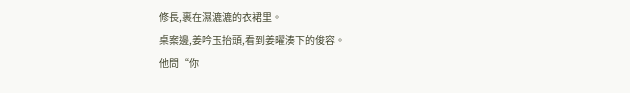修長,裹在濕漉漉的衣裙里。
桌案邊,姜吟玉抬頭,看到姜曜湊下的俊容。
他問“你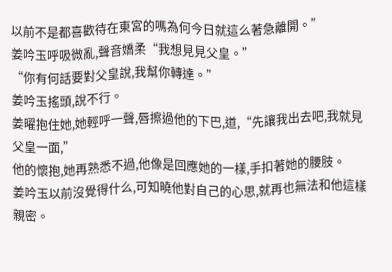以前不是都喜歡待在東宮的嗎為何今日就這么著急離開。”
姜吟玉呼吸微亂,聲音嬌柔“我想見見父皇。”
“你有何話要對父皇說,我幫你轉達。”
姜吟玉搖頭,說不行。
姜曜抱住她,她輕呼一聲,唇擦過他的下巴,道,“先讓我出去吧,我就見父皇一面,”
他的懷抱,她再熟悉不過,他像是回應她的一樣,手扣著她的腰肢。
姜吟玉以前沒覺得什么,可知曉他對自己的心思,就再也無法和他這樣親密。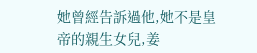她曾經告訴過他,她不是皇帝的親生女兒,姜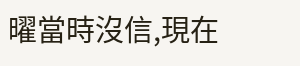曜當時沒信,現在